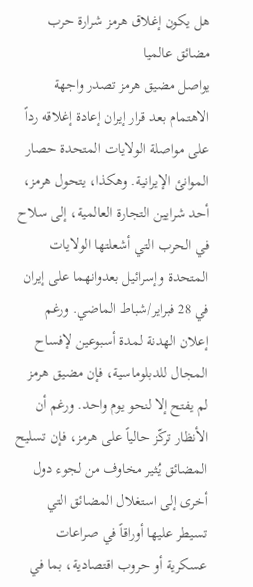هل يكون إغلاق هرمز شرارة حرب مضائق عالميا
يواصل مضيق هرمز تصدر واجهة الاهتمام بعد قرار إيران إعادة إغلاقه رداً على مواصلة الولايات المتحدة حصار الموانئ الإيرانية. وهكذا، يتحول هرمز، أحد شرايين التجارة العالمية، إلى سلاح في الحرب التي أشعلتها الولايات المتحدة وإسرائيل بعدوانهما على إيران في 28 فبراير/شباط الماضي. ورغم إعلان الهدنة لمدة أسبوعين لإفساح المجال للدبلوماسية، فإن مضيق هرمز لم يفتح إلا لنحو يوم واحد. ورغم أن الأنظار تركّز حالياً على هرمز، فإن تسليح المضائق يُثير مخاوف من لجوء دول أخرى إلى استغلال المضائق التي تسيطر عليها أوراقاً في صراعات عسكرية أو حروب اقتصادية، بما في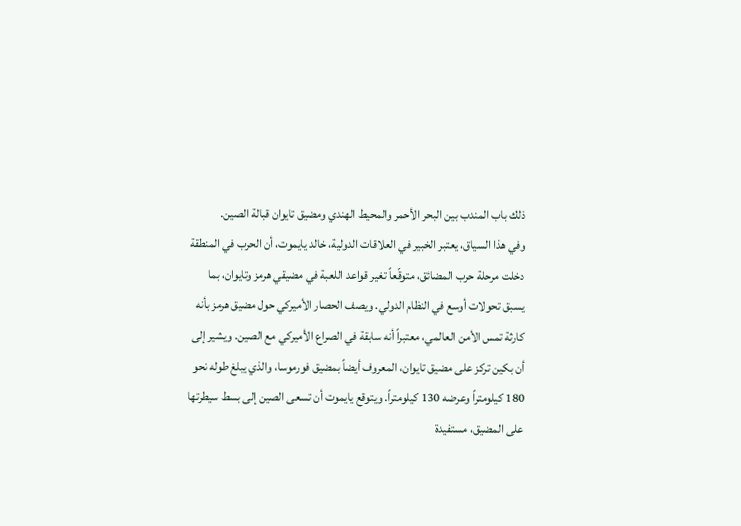ذلك باب المندب بين البحر الأحمر والمحيط الهندي ومضيق تايوان قبالة الصين.
وفي هذا السياق، يعتبر الخبير في العلاقات الدولية، خالد يايموت، أن الحرب في المنطقة دخلت مرحلة حرب المضائق، متوقّعاً تغير قواعد اللعبة في مضيقي هرمز وتايوان، بما يسبق تحولات أوسع في النظام الدولي. ويصف الحصار الأميركي حول مضيق هرمز بأنه كارثة تمس الأمن العالمي، معتبراً أنه سابقة في الصراع الأميركي مع الصين. ويشير إلى أن بكين تركز على مضيق تايوان، المعروف أيضاً بمضيق فورموسا، والذي يبلغ طوله نحو 180 كيلومتراً وعرضه 130 كيلومتراً. ويتوقع يايموت أن تسعى الصين إلى بسط سيطرتها على المضيق، مستفيدة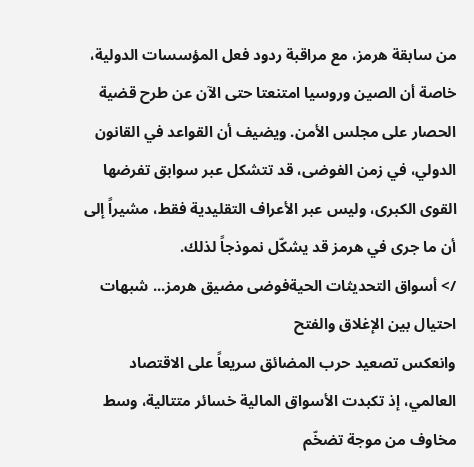من سابقة هرمز، مع مراقبة ردود فعل المؤسسات الدولية، خاصة أن الصين وروسيا امتنعتا حتى الآن عن طرح قضية الحصار على مجلس الأمن. ويضيف أن القواعد في القانون الدولي، في زمن الفوضى، قد تتشكل عبر سوابق تفرضها القوى الكبرى، وليس عبر الأعراف التقليدية فقط، مشيراً إلى أن ما جرى في هرمز قد يشكّل نموذجاً لذلك.
/> أسواق التحديثات الحيةفوضى مضيق هرمز... شبهات احتيال بين الإغلاق والفتح
وانعكس تصعيد حرب المضائق سريعاً على الاقتصاد العالمي، إذ تكبدت الأسواق المالية خسائر متتالية، وسط مخاوف من موجة تضخّم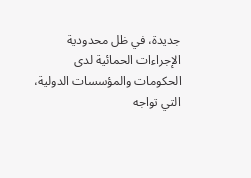جديدة، في ظل محدودية الإجراءات الحمائية لدى الحكومات والمؤسسات الدولية، التي تواجه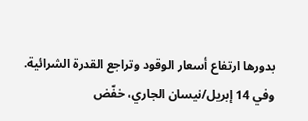بدورها ارتفاع أسعار الوقود وتراجع القدرة الشرائية. وفي 14 إبريل/نيسان الجاري، خفّض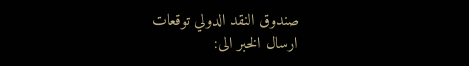صندوق النقد الدولي توقعات
ارسال الخبر الى: